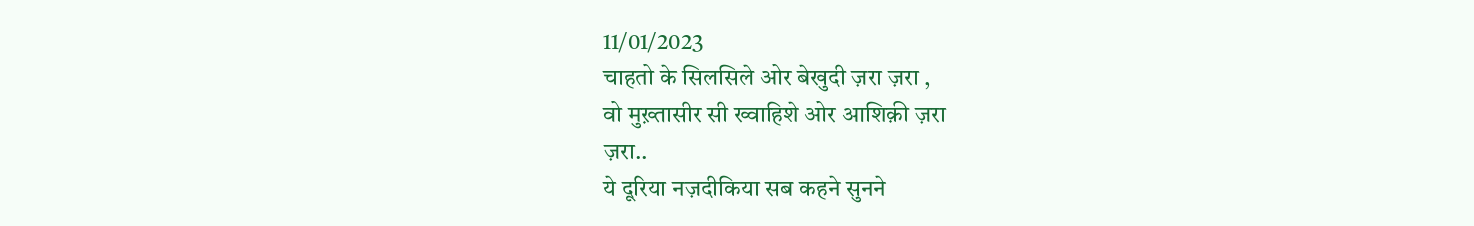11/01/2023
चाहतो के सिलसिले ओर बेखुदी ज़रा ज़रा ,
वो मुख़्तासीर सी ख्वाहिशे ओर आशिक़ी ज़रा
ज़रा..
ये दूरिया नज़दीकिया सब कहने सुनने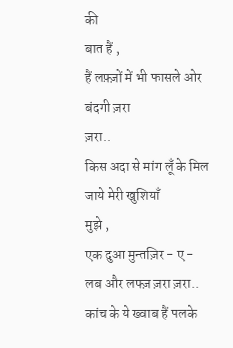की
बात हैं ,
हैं लफ़्ज़ों में भी फासले ओर बंदगी ज़रा
ज़रा..
किस अदा से मांग लूँ के मिल जाये मेरी खुशियाँ
मुझे ,
एक दुआ मुन्तज़िर - ए - लब और लफ्ज़ ज़रा ज़रा..
कांच के ये ख्वाब हैं पलके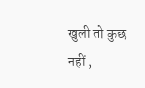खुली तो कुछ
नहीं ,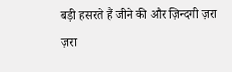बड़ी हसरते हैं जीने की और ज़िन्दगी ज़रा
ज़रा